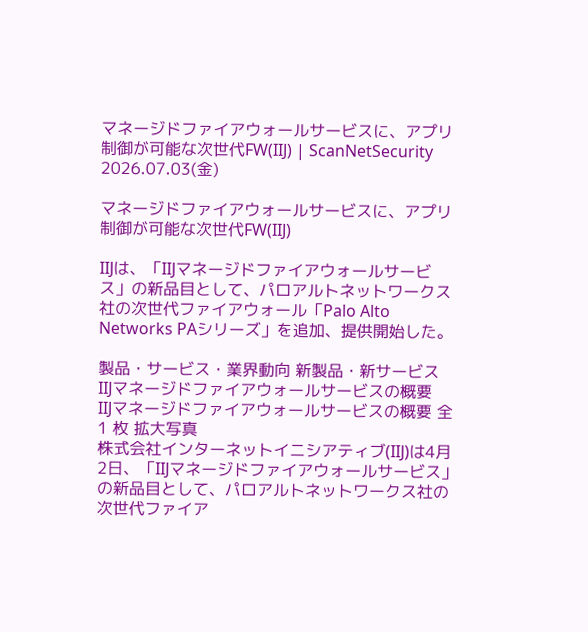マネージドファイアウォールサービスに、アプリ制御が可能な次世代FW(IIJ) | ScanNetSecurity
2026.07.03(金)

マネージドファイアウォールサービスに、アプリ制御が可能な次世代FW(IIJ)

IIJは、「IIJマネージドファイアウォールサービス」の新品目として、パロアルトネットワークス社の次世代ファイアウォール「Palo Alto Networks PAシリーズ」を追加、提供開始した。

製品・サービス・業界動向 新製品・新サービス
IIJマネージドファイアウォールサービスの概要
IIJマネージドファイアウォールサービスの概要 全 1 枚 拡大写真
株式会社インターネットイニシアティブ(IIJ)は4月2日、「IIJマネージドファイアウォールサービス」の新品目として、パロアルトネットワークス社の次世代ファイア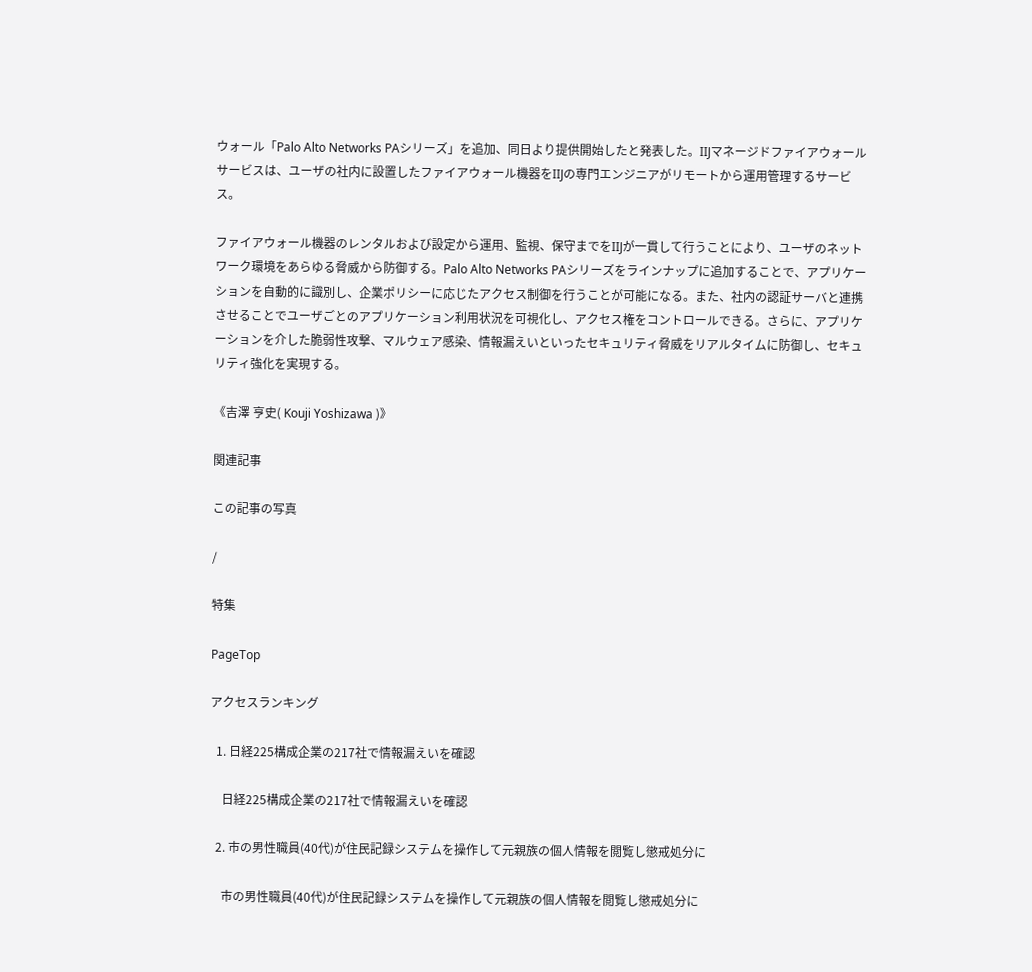ウォール「Palo Alto Networks PAシリーズ」を追加、同日より提供開始したと発表した。IIJマネージドファイアウォールサービスは、ユーザの社内に設置したファイアウォール機器をIIJの専門エンジニアがリモートから運用管理するサービス。

ファイアウォール機器のレンタルおよび設定から運用、監視、保守までをIIJが一貫して行うことにより、ユーザのネットワーク環境をあらゆる脅威から防御する。Palo Alto Networks PAシリーズをラインナップに追加することで、アプリケーションを自動的に識別し、企業ポリシーに応じたアクセス制御を行うことが可能になる。また、社内の認証サーバと連携させることでユーザごとのアプリケーション利用状況を可視化し、アクセス権をコントロールできる。さらに、アプリケーションを介した脆弱性攻撃、マルウェア感染、情報漏えいといったセキュリティ脅威をリアルタイムに防御し、セキュリティ強化を実現する。

《吉澤 亨史( Kouji Yoshizawa )》

関連記事

この記事の写真

/

特集

PageTop

アクセスランキング

  1. 日経225構成企業の217社で情報漏えいを確認

    日経225構成企業の217社で情報漏えいを確認

  2. 市の男性職員(40代)が住民記録システムを操作して元親族の個人情報を閲覧し懲戒処分に

    市の男性職員(40代)が住民記録システムを操作して元親族の個人情報を閲覧し懲戒処分に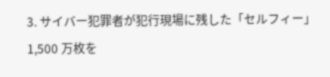3. サイバー犯罪者が犯行現場に残した「セルフィー」1,500 万枚を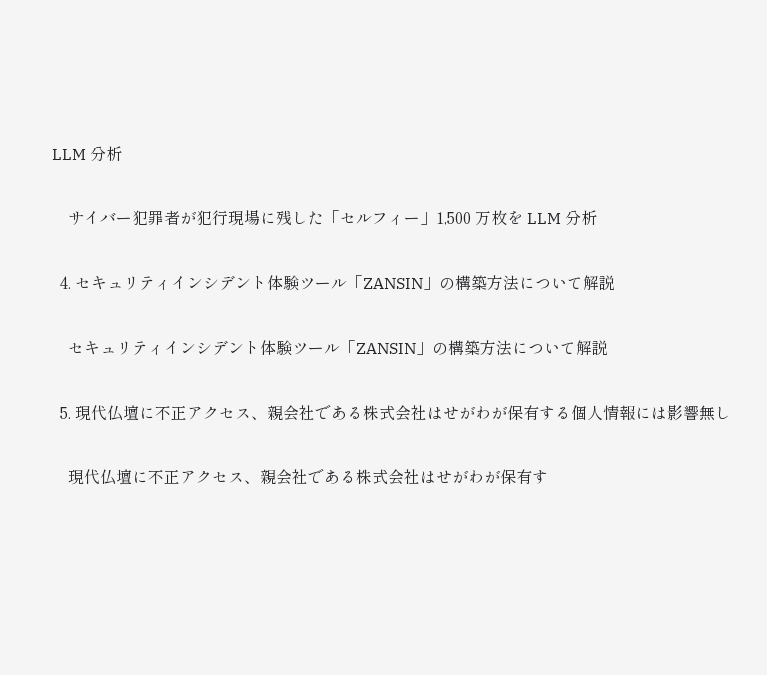LLM 分析

    サイバー犯罪者が犯行現場に残した「セルフィー」1,500 万枚を LLM 分析

  4. セキュリティインシデント体験ツール「ZANSIN」の構築方法について解説

    セキュリティインシデント体験ツール「ZANSIN」の構築方法について解説

  5. 現代仏壇に不正アクセス、親会社である株式会社はせがわが保有する個人情報には影響無し

    現代仏壇に不正アクセス、親会社である株式会社はせがわが保有す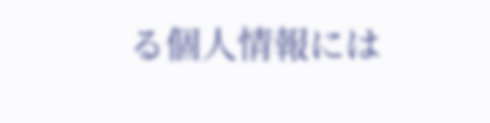る個人情報には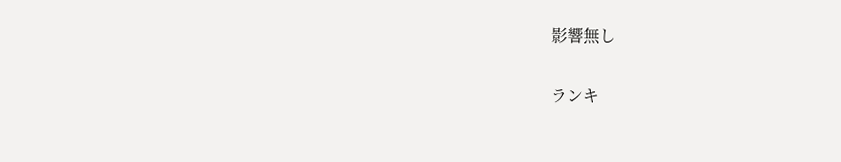影響無し

ランキ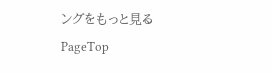ングをもっと見る
PageTop